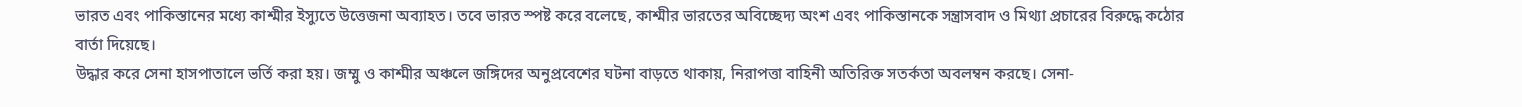ভারত এবং পাকিস্তানের মধ্যে কাশ্মীর ইস্যুতে উত্তেজনা অব্যাহত। তবে ভারত স্পষ্ট করে বলেছে, কাশ্মীর ভারতের অবিচ্ছেদ্য অংশ এবং পাকিস্তানকে সন্ত্রাসবাদ ও মিথ্যা প্রচারের বিরুদ্ধে কঠোর বার্তা দিয়েছে।
উদ্ধার করে সেনা হাসপাতালে ভর্তি করা হয়। জম্মু ও কাশ্মীর অঞ্চলে জঙ্গিদের অনুপ্রবেশের ঘটনা বাড়তে থাকায়, নিরাপত্তা বাহিনী অতিরিক্ত সতর্কতা অবলম্বন করছে। সেনা-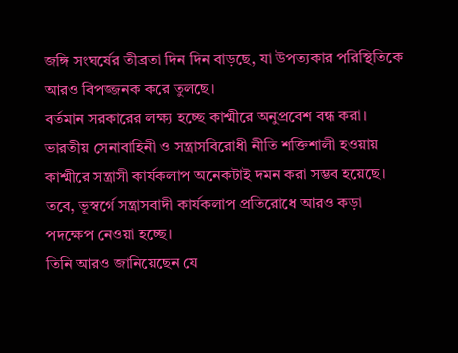জঙ্গি সংঘর্ষের তীব্রতা দিন দিন বাড়ছে, যা উপত্যকার পরিস্থিতিকে আরও বিপজ্জনক করে তুলছে।
বর্তমান সরকারের লক্ষ্য হচ্ছে কাশ্মীরে অনুপ্রবেশ বন্ধ করা। ভারতীয় সেনাবাহিনী ও সন্ত্রাসবিরোধী নীতি শক্তিশালী হওয়ায় কাশ্মীরে সন্ত্রাসী কার্যকলাপ অনেকটাই দমন করা সম্ভব হয়েছে। তবে, ভূস্বর্গে সন্ত্রাসবাদী কার্যকলাপ প্রতিরোধে আরও কড়া পদক্ষেপ নেওয়া হচ্ছে।
তিনি আরও জানিয়েছেন যে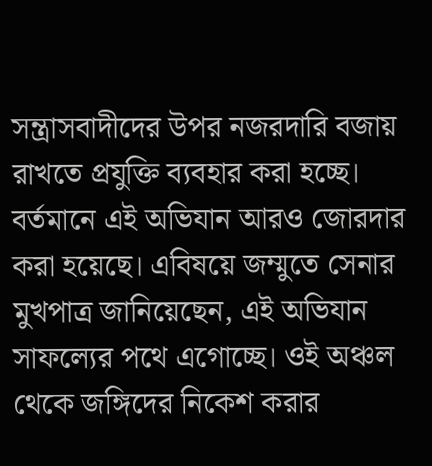সন্ত্রাসবাদীদের উপর নজরদারি বজায় রাখতে প্রযুক্তি ব্যবহার করা হচ্ছে। বর্তমানে এই অভিযান আরও জোরদার করা হয়েছে। এবিষয়ে জম্মুতে সেনার মুখপাত্র জানিয়েছেন, এই অভিযান সাফল্যের পথে এগোচ্ছে। ওই অঞ্চল থেকে জঙ্গিদের নিকেশ করার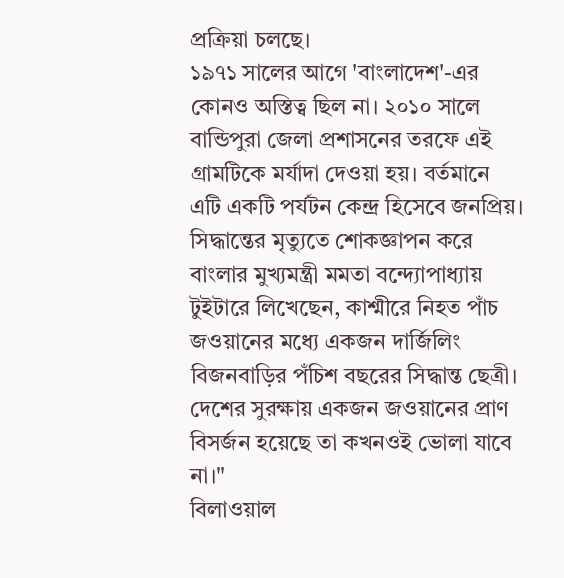প্রক্রিয়া চলছে।
১৯৭১ সালের আগে 'বাংলাদেশ'-এর কোনও অস্তিত্ব ছিল না। ২০১০ সালে বান্ডিপুরা জেলা প্রশাসনের তরফে এই গ্রামটিকে মর্যাদা দেওয়া হয়। বর্তমানে এটি একটি পর্যটন কেন্দ্র হিসেবে জনপ্রিয়।
সিদ্ধান্তের মৃত্যুতে শোকজ্ঞাপন করে বাংলার মুখ্যমন্ত্রী মমতা বন্দ্যোপাধ্যায় টুইটারে লিখেছেন, কাশ্মীরে নিহত পাঁচ জওয়ানের মধ্যে একজন দার্জিলিং বিজনবাড়ির পঁচিশ বছরের সিদ্ধান্ত ছেত্রী। দেশের সুরক্ষায় একজন জওয়ানের প্রাণ বিসর্জন হয়েছে তা কখনওই ভোলা যাবে না।"
বিলাওয়াল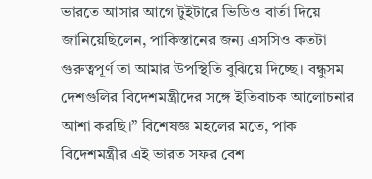ভারতে আসার আগে টুইটারে ভিডিও বার্তা দিয়ে জানিয়েছিলেন, পাকিস্তানের জন্য এসসিও কতটা গুরুত্বপূর্ণ তা আমার উপস্থিতি বুঝিয়ে দিচ্ছে। বন্ধুসম দেশগুলির বিদেশমন্ত্রীদের সঙ্গে ইতিবাচক আলোচনার আশা করছি।” বিশেষজ্ঞ মহলের মতে, পাক বিদেশমন্ত্রীর এই ভারত সফর বেশ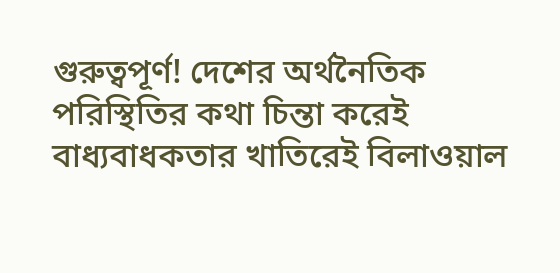গুরুত্বপূর্ণ! দেশের অর্থনৈতিক পরিস্থিতির কথা চিন্তা করেই বাধ্যবাধকতার খাতিরেই বিলাওয়াল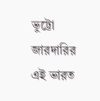ভুট্টো জারদারির এই ভারত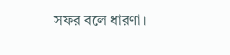সফর বলে ধারণা।